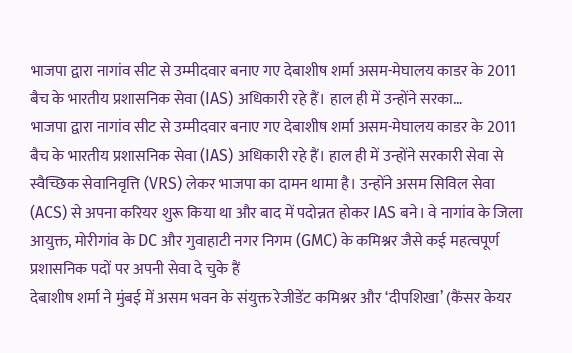भाजपा द्वारा नागांव सीट से उम्मीदवार बनाए गए देबाशीष शर्मा असम-मेघालय काडर के 2011 बैच के भारतीय प्रशासनिक सेवा (IAS) अधिकारी रहे हैं। हाल ही में उन्होंने सरका…
भाजपा द्वारा नागांव सीट से उम्मीदवार बनाए गए देबाशीष शर्मा असम-मेघालय काडर के 2011 बैच के भारतीय प्रशासनिक सेवा (IAS) अधिकारी रहे हैं। हाल ही में उन्होंने सरकारी सेवा से स्वैच्छिक सेवानिवृत्ति (VRS) लेकर भाजपा का दामन थामा है। उन्होंने असम सिविल सेवा (ACS) से अपना करियर शुरू किया था और बाद में पदोन्नत होकर IAS बने। वे नागांव के जिला आयुक्त, मोरीगांव के DC और गुवाहाटी नगर निगम (GMC) के कमिश्नर जैसे कई महत्वपूर्ण प्रशासनिक पदों पर अपनी सेवा दे चुके हैं
देबाशीष शर्मा ने मुंबई में असम भवन के संयुक्त रेजीडेंट कमिश्नर और ‘दीपशिखा’ (कैंसर केयर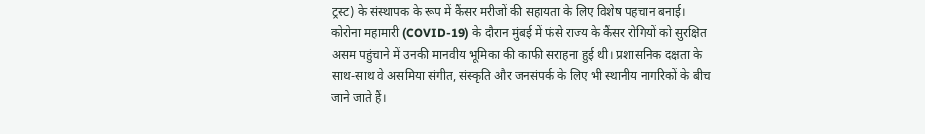ट्रस्ट) के संस्थापक के रूप में कैंसर मरीजों की सहायता के लिए विशेष पहचान बनाई। कोरोना महामारी (COVID-19) के दौरान मुंबई में फंसे राज्य के कैंसर रोगियों को सुरक्षित असम पहुंचाने में उनकी मानवीय भूमिका की काफी सराहना हुई थी। प्रशासनिक दक्षता के साथ-साथ वे असमिया संगीत, संस्कृति और जनसंपर्क के लिए भी स्थानीय नागरिकों के बीच जाने जाते हैं।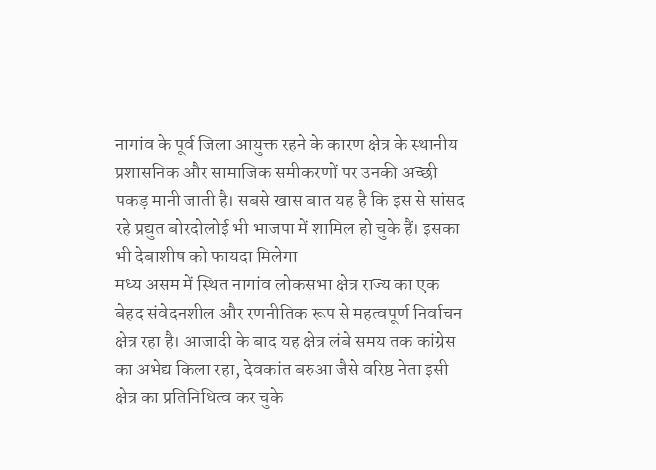नागांव के पूर्व जिला आयुक्त रहने के कारण क्षेत्र के स्थानीय प्रशासनिक और सामाजिक समीकरणों पर उनकी अच्छी पकड़ मानी जाती है। सबसे खास बात यह है कि इस से सांसद रहे प्रद्युत बोरदोलोई भी भाजपा में शामिल हो चुके हैं। इसका भी देबाशीष को फायदा मिलेगा
मध्य असम में स्थित नागांव लोकसभा क्षेत्र राज्य का एक बेहद संवेदनशील और रणनीतिक रूप से महत्वपूर्ण निर्वाचन क्षेत्र रहा है। आजादी के बाद यह क्षेत्र लंबे समय तक कांग्रेस का अभेद्य किला रहा, देवकांत बरुआ जैसे वरिष्ठ नेता इसी क्षेत्र का प्रतिनिधित्व कर चुके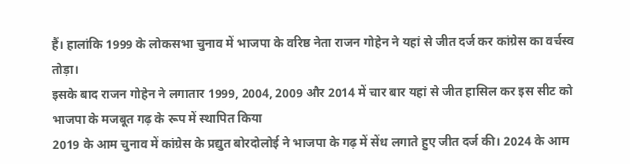हैं। हालांकि 1999 के लोकसभा चुनाव में भाजपा के वरिष्ठ नेता राजन गोहेन ने यहां से जीत दर्ज कर कांग्रेस का वर्चस्व तोड़ा।
इसके बाद राजन गोहेन ने लगातार 1999, 2004, 2009 और 2014 में चार बार यहां से जीत हासिल कर इस सीट को भाजपा के मजबूत गढ़ के रूप में स्थापित किया
2019 के आम चुनाव में कांग्रेस के प्रद्युत बोरदोलोई ने भाजपा के गढ़ में सेंध लगाते हुए जीत दर्ज की। 2024 के आम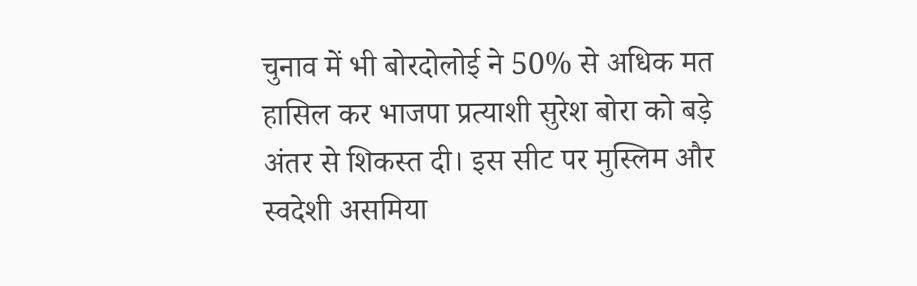चुनाव में भी बोरदोलोई ने 50% से अधिक मत हासिल कर भाजपा प्रत्याशी सुरेश बोरा को बड़े अंतर से शिकस्त दी। इस सीट पर मुस्लिम और स्वदेशी असमिया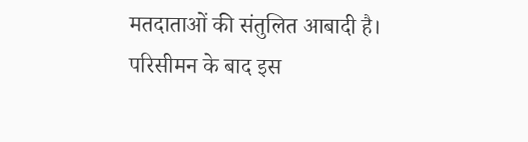मतदाताओं की संतुलित आबादी है। परिसीमन के बाद इस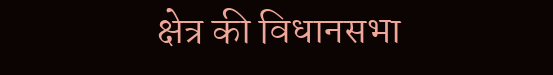क्षेत्र की विधानसभा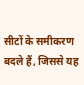सीटों के समीकरण बदले हैं, जिससे यह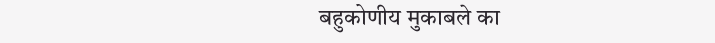बहुकोणीय मुकाबले का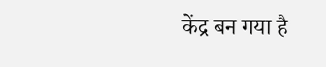केंद्र बन गया है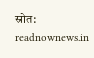स्रोत: readnownews.in